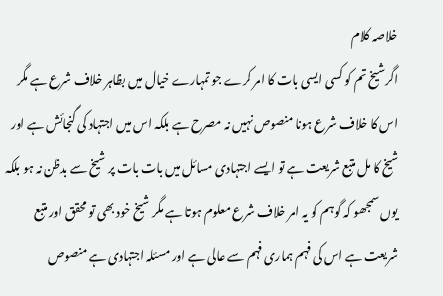خلاصہ کلام
اگرشیخ تم کو کسی ایسی بات کا امر کرے جو تمہارے خیال میں بظاہر خلاف شرع ہے مگر اس کا خلاف شرع ہونا منصوص نہیں نہ مصرح ہے بلکہ اس میں اجتہاد کی گنجائش ہے اور شیخ کا مل متبع شریعت ہے تو ایسے اجتہادی مسائل میں بات بات پر شیخ سے بدظن نہ ہو بلکہ یوں سمجھو کہ گوہم کو یہ امر خلاف شرع معلوم ہوتا ہے مگر شیخ خود بھی تو محقق اور متبع شریعت ہے اس کی فہم ہماری فہم سے عالی ہے اور مسئلہ اجتہادی ہے منصوص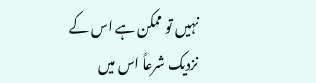نہیں تو ممکن ہے اس کے نزدیک شرعاً اس میں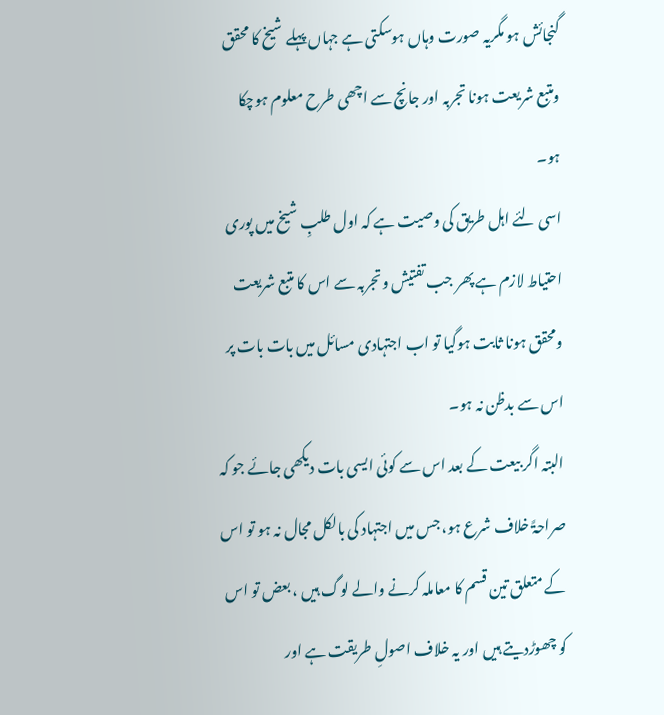گنجائش ہو مگریہ صورت وہاں ہوسکتی ہے جہاں پہلے شیخ کا محقق ومتبع شریعت ہونا تجربہ اور جانچ سے اچھی طرح معلوم ہوچکا ہو۔
اسی لئے اہل طریق کی وصیت ہے کہ اول طلبِ شیخ میں پوری احتیاط لازم ہے پھر جب تفتیش وتجربہ سے اس کا متبع شریعت ومحقق ہونا ثابت ہوگیا تو اب اجتہادی مسائل میں بات بات پر اس سے بدظن نہ ہو۔
البتہ اگر بیعت کے بعد اس سے کوئی ایسی بات دیکھی جائے جو کہ صراحۃً خلاف شرع ہو، جس میں اجتہاد کی بالکل مجال نہ ہو تو اس کے متعلق تین قسم کا معاملہ کرنے والے لوگ ہیں ، بعض تو اس کو چھوڑدیتے ہیں اور یہ خلاف اصولِ طریقت ہے اور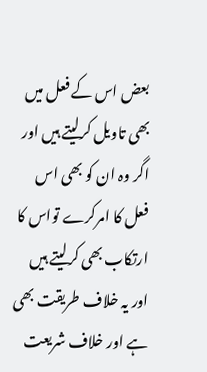بعض اس کے فعل میں بھی تاویل کرلیتے ہیں اور اگر وہ ان کو بھی اس فعل کا امرکرے تواس کا ارتکاب بھی کرلیتے ہیں اور یہ خلاف طریقت بھی ہے اور خلاف شریعت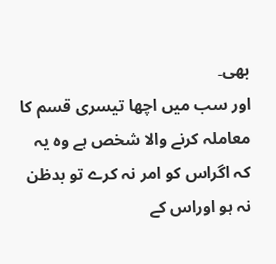بھی۔
اور سب میں اچھا تیسری قسم کا معاملہ کرنے والا شخص ہے وہ یہ کہ اگراس کو امر نہ کرے تو بدظن نہ ہو اوراس کے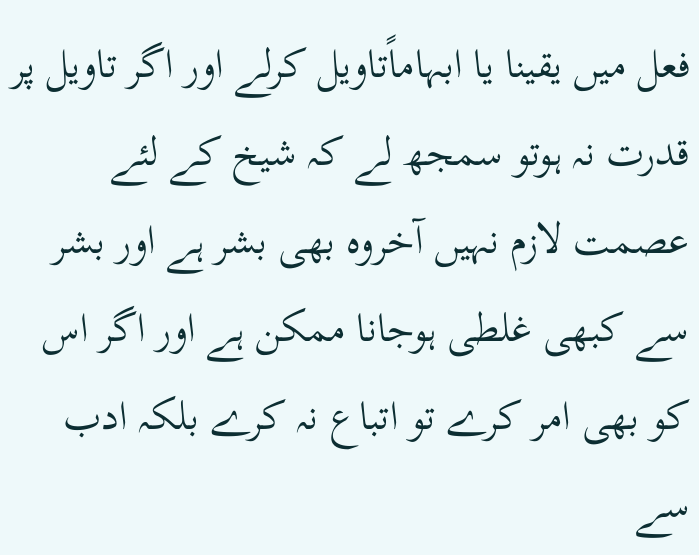فعل میں یقینا یا ابہاماًتاویل کرلے اور اگر تاویل پر قدرت نہ ہوتو سمجھ لے کہ شیخ کے لئے عصمت لازم نہیں آخروہ بھی بشر ہے اور بشر سے کبھی غلطی ہوجانا ممکن ہے اور اگر اس کو بھی امر کرے تو اتباع نہ کرے بلکہ ادب سے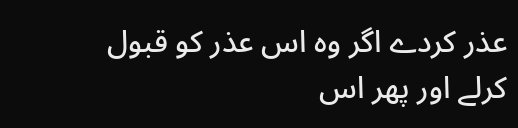عذر کردے اگر وہ اس عذر کو قبول کرلے اور پھر اس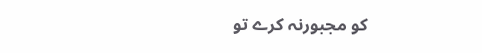کو مجبورنہ کرے تو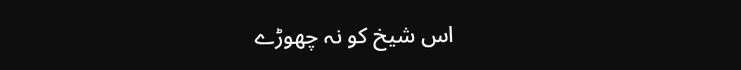اس شیخ کو نہ چھوڑے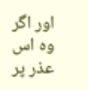اور اگر وہ اس عذر پر